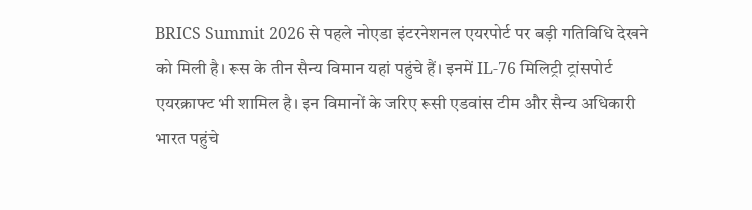BRICS Summit 2026 से पहले नोएडा इंटरनेशनल एयरपोर्ट पर बड़ी गतिविधि देखने को मिली है। रूस के तीन सैन्य विमान यहां पहुंचे हैं। इनमें IL-76 मिलिट्री ट्रांसपोर्ट एयरक्राफ्ट भी शामिल है। इन विमानों के जरिए रूसी एडवांस टीम और सैन्य अधिकारी भारत पहुंचे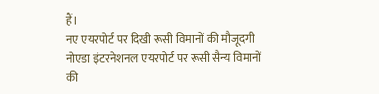हैं।
नए एयरपोर्ट पर दिखी रूसी विमानों की मौजूदगी
नोएडा इंटरनेशनल एयरपोर्ट पर रूसी सैन्य विमानों की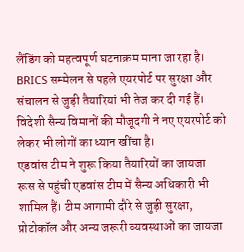लैंडिंग को महत्वपूर्ण घटनाक्रम माना जा रहा है। BRICS सम्मेलन से पहले एयरपोर्ट पर सुरक्षा और संचालन से जुड़ी तैयारियां भी तेज कर दी गई हैं।
विदेशी सैन्य विमानों की मौजूदगी ने नए एयरपोर्ट को लेकर भी लोगों का ध्यान खींचा है।
एडवांस टीम ने शुरू किया तैयारियों का जायजा
रूस से पहुंची एडवांस टीम में सैन्य अधिकारी भी शामिल हैं। टीम आगामी दौरे से जुड़ी सुरक्षा, प्रोटोकॉल और अन्य जरूरी व्यवस्थाओं का जायजा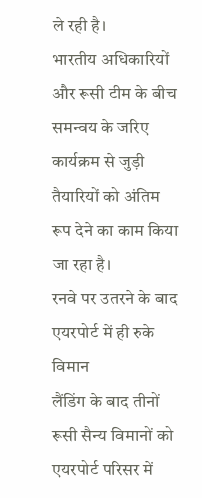ले रही है।
भारतीय अधिकारियों और रूसी टीम के बीच समन्वय के जरिए कार्यक्रम से जुड़ी तैयारियों को अंतिम रूप देने का काम किया जा रहा है।
रनवे पर उतरने के बाद एयरपोर्ट में ही रुके विमान
लैंडिंग के बाद तीनों रूसी सैन्य विमानों को एयरपोर्ट परिसर में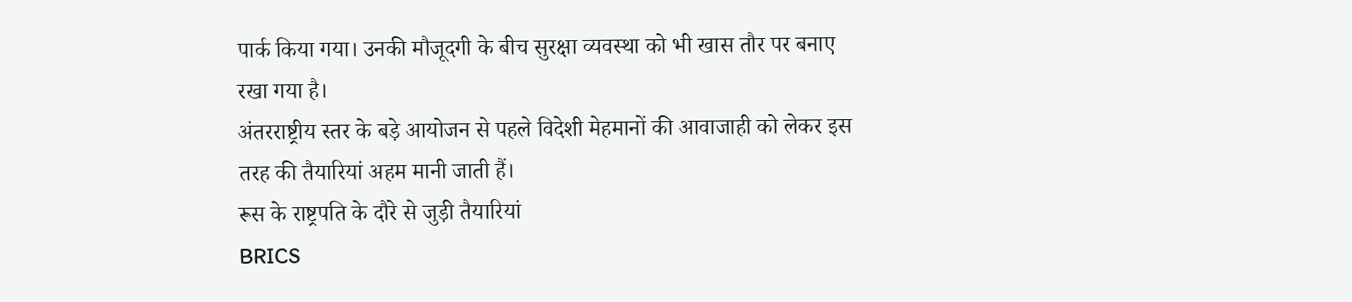पार्क किया गया। उनकी मौजूदगी के बीच सुरक्षा व्यवस्था को भी खास तौर पर बनाए रखा गया है।
अंतरराष्ट्रीय स्तर के बड़े आयोजन से पहले विदेशी मेहमानों की आवाजाही को लेकर इस तरह की तैयारियां अहम मानी जाती हैं।
रूस के राष्ट्रपति के दौरे से जुड़ी तैयारियां
BRICS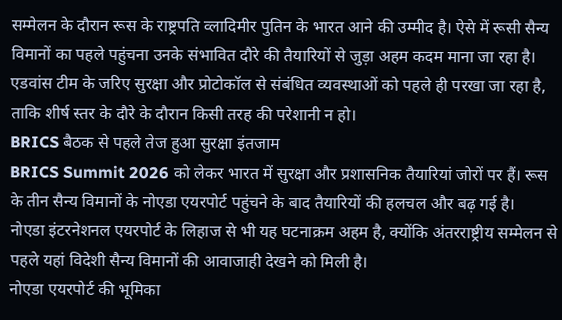सम्मेलन के दौरान रूस के राष्ट्रपति व्लादिमीर पुतिन के भारत आने की उम्मीद है। ऐसे में रूसी सैन्य विमानों का पहले पहुंचना उनके संभावित दौरे की तैयारियों से जुड़ा अहम कदम माना जा रहा है।
एडवांस टीम के जरिए सुरक्षा और प्रोटोकॉल से संबंधित व्यवस्थाओं को पहले ही परखा जा रहा है, ताकि शीर्ष स्तर के दौरे के दौरान किसी तरह की परेशानी न हो।
BRICS बैठक से पहले तेज हुआ सुरक्षा इंतजाम
BRICS Summit 2026 को लेकर भारत में सुरक्षा और प्रशासनिक तैयारियां जोरों पर हैं। रूस के तीन सैन्य विमानों के नोएडा एयरपोर्ट पहुंचने के बाद तैयारियों की हलचल और बढ़ गई है।
नोएडा इंटरनेशनल एयरपोर्ट के लिहाज से भी यह घटनाक्रम अहम है, क्योंकि अंतरराष्ट्रीय सम्मेलन से पहले यहां विदेशी सैन्य विमानों की आवाजाही देखने को मिली है।
नोएडा एयरपोर्ट की भूमिका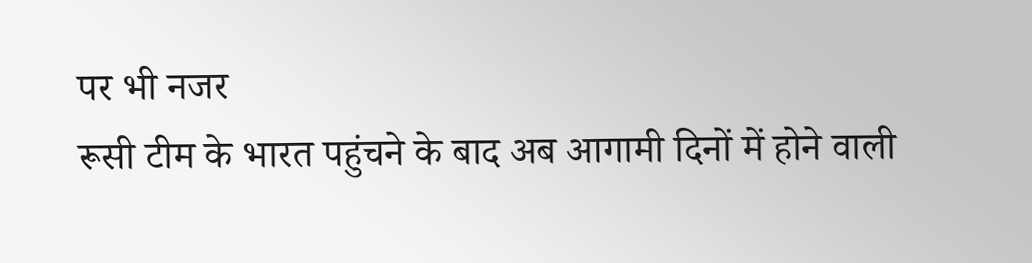पर भी नजर
रूसी टीम के भारत पहुंचने के बाद अब आगामी दिनों में होने वाली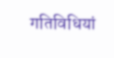गतिविधियां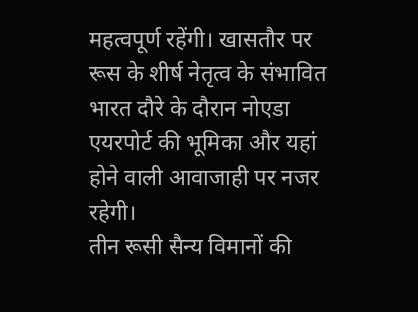महत्वपूर्ण रहेंगी। खासतौर पर रूस के शीर्ष नेतृत्व के संभावित भारत दौरे के दौरान नोएडा एयरपोर्ट की भूमिका और यहां होने वाली आवाजाही पर नजर रहेगी।
तीन रूसी सैन्य विमानों की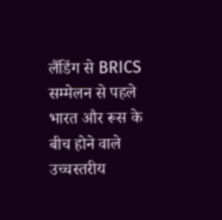लैंडिंग से BRICS सम्मेलन से पहले भारत और रूस के बीच होने वाले उच्चस्तरीय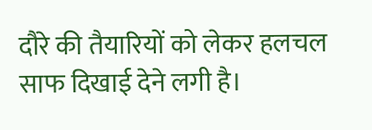दौरे की तैयारियों को लेकर हलचल साफ दिखाई देने लगी है।